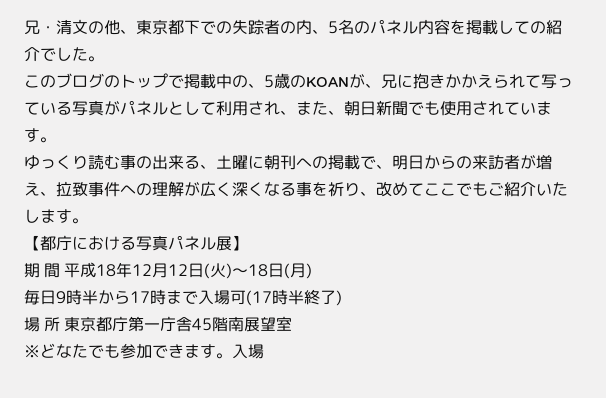兄・清文の他、東京都下での失踪者の内、5名のパネル内容を掲載しての紹介でした。
このブログのトップで掲載中の、5歳のKOANが、兄に抱きかかえられて写っている写真がパネルとして利用され、また、朝日新聞でも使用されています。
ゆっくり読む事の出来る、土曜に朝刊への掲載で、明日からの来訪者が増え、拉致事件への理解が広く深くなる事を祈り、改めてここでもご紹介いたします。
【都庁における写真パネル展】
期 間 平成18年12月12日(火)〜18日(月)
毎日9時半から17時まで入場可(17時半終了)
場 所 東京都庁第一庁舎45階南展望室
※どなたでも参加できます。入場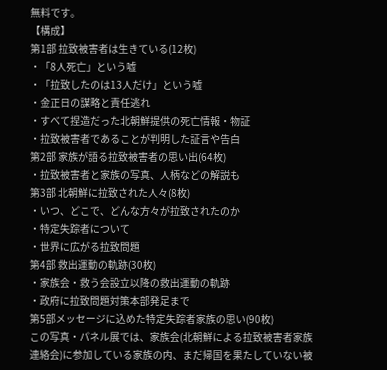無料です。
【構成】
第1部 拉致被害者は生きている(12枚)
・「8人死亡」という嘘
・「拉致したのは13人だけ」という嘘
・金正日の謀略と責任逃れ
・すべて捏造だった北朝鮮提供の死亡情報・物証
・拉致被害者であることが判明した証言や告白
第2部 家族が語る拉致被害者の思い出(64枚)
・拉致被害者と家族の写真、人柄などの解説も
第3部 北朝鮮に拉致された人々(8枚)
・いつ、どこで、どんな方々が拉致されたのか
・特定失踪者について
・世界に広がる拉致問題
第4部 救出運動の軌跡(30枚)
・家族会・救う会設立以降の救出運動の軌跡
・政府に拉致問題対策本部発足まで
第5部メッセージに込めた特定失踪者家族の思い(90枚)
この写真・パネル展では、家族会(北朝鮮による拉致被害者家族連絡会)に参加している家族の内、まだ帰国を果たしていない被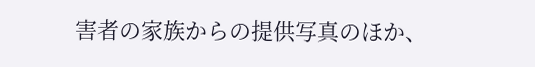害者の家族からの提供写真のほか、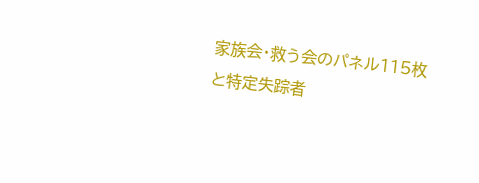家族会・救う会のパネル115枚と特定失踪者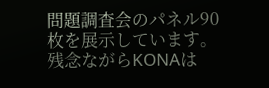問題調査会のパネル90枚を展示しています。
残念ながらKONAは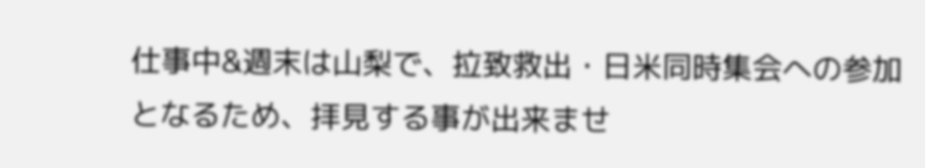仕事中&週末は山梨で、拉致救出・日米同時集会への参加となるため、拝見する事が出来ませ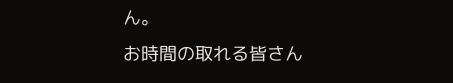ん。
お時間の取れる皆さん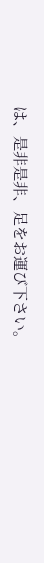は、是非是非、足をお運び下さい。